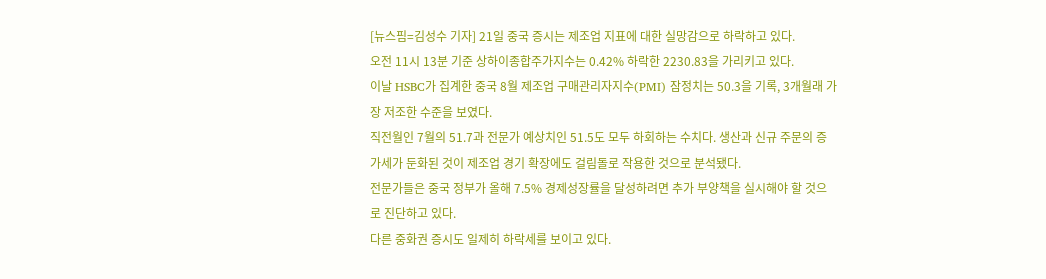[뉴스핌=김성수 기자] 21일 중국 증시는 제조업 지표에 대한 실망감으로 하락하고 있다.
오전 11시 13분 기준 상하이종합주가지수는 0.42% 하락한 2230.83을 가리키고 있다.
이날 HSBC가 집계한 중국 8월 제조업 구매관리자지수(PMI) 잠정치는 50.3을 기록, 3개월래 가장 저조한 수준을 보였다.
직전월인 7월의 51.7과 전문가 예상치인 51.5도 모두 하회하는 수치다. 생산과 신규 주문의 증가세가 둔화된 것이 제조업 경기 확장에도 걸림돌로 작용한 것으로 분석됐다.
전문가들은 중국 정부가 올해 7.5% 경제성장률을 달성하려면 추가 부양책을 실시해야 할 것으로 진단하고 있다.
다른 중화권 증시도 일제히 하락세를 보이고 있다.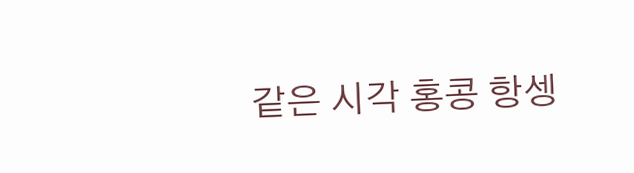같은 시각 홍콩 항셍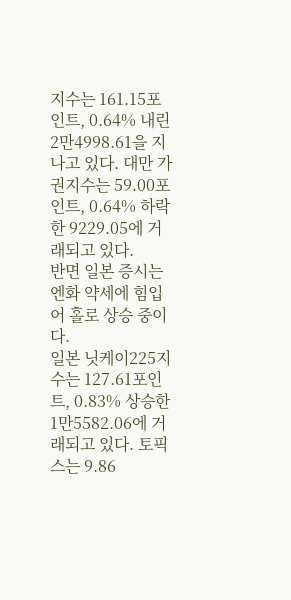지수는 161.15포인트, 0.64% 내린 2만4998.61을 지나고 있다. 대만 가권지수는 59.00포인트, 0.64% 하락한 9229.05에 거래되고 있다.
반면 일본 증시는 엔화 약세에 힘입어 홀로 상승 중이다.
일본 닛케이225지수는 127.61포인트, 0.83% 상승한 1만5582.06에 거래되고 있다. 토픽스는 9.86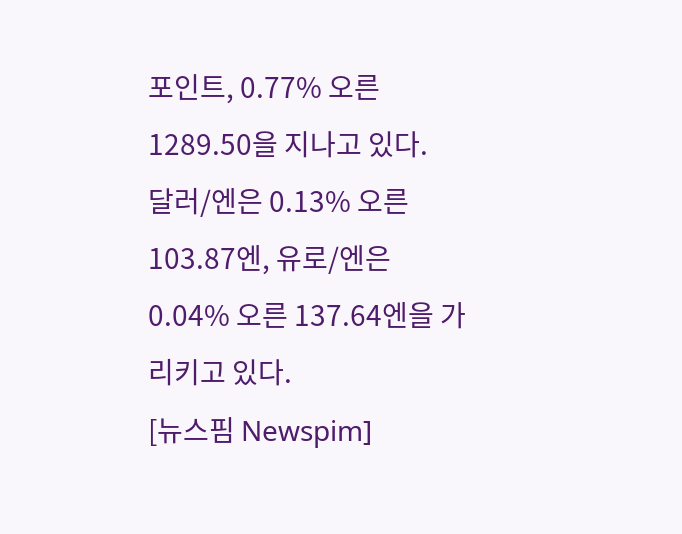포인트, 0.77% 오른 1289.50을 지나고 있다.
달러/엔은 0.13% 오른 103.87엔, 유로/엔은 0.04% 오른 137.64엔을 가리키고 있다.
[뉴스핌 Newspim]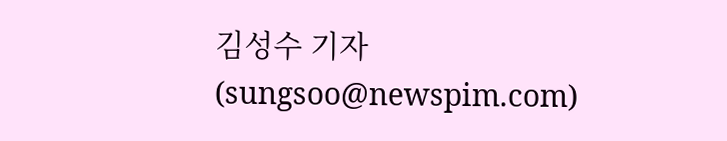김성수 기자 (sungsoo@newspim.com)